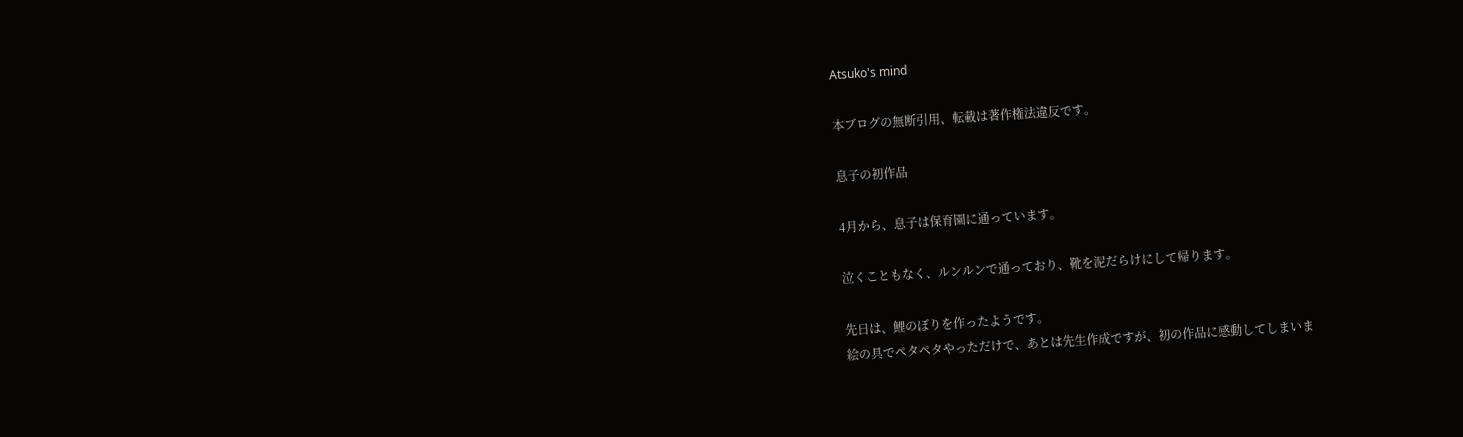Atsuko's mind

本ブログの無断引用、転載は著作権法違反です。

息子の初作品

4月から、息子は保育園に通っています。

泣くこともなく、ルンルンで通っており、靴を泥だらけにして帰ります。

先日は、鯉のぼりを作ったようです。
絵の具でペタペタやっただけで、あとは先生作成ですが、初の作品に感動してしまいま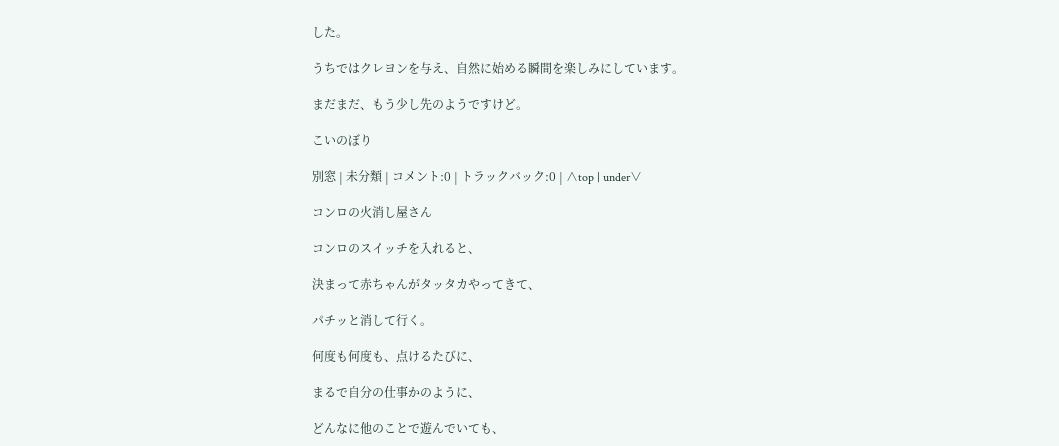した。

うちではクレヨンを与え、自然に始める瞬間を楽しみにしています。

まだまだ、もう少し先のようですけど。

こいのぼり

別窓 | 未分類 | コメント:0 | トラックバック:0 | ∧top | under∨

コンロの火消し屋さん

コンロのスイッチを入れると、

決まって赤ちゃんがタッタカやってきて、

パチッと消して行く。

何度も何度も、点けるたびに、

まるで自分の仕事かのように、

どんなに他のことで遊んでいても、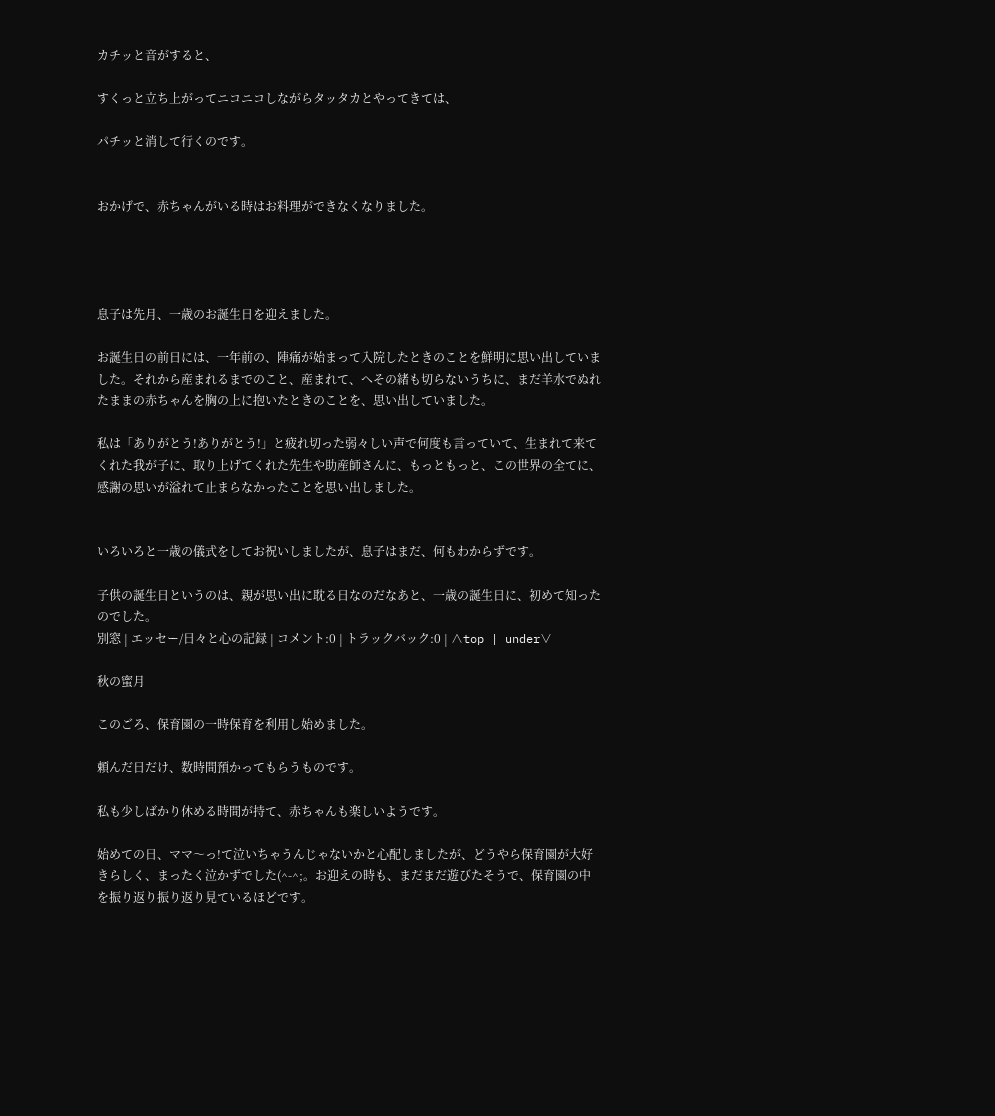カチッと音がすると、

すくっと立ち上がってニコニコしながらタッタカとやってきては、

パチッと消して行くのです。


おかげで、赤ちゃんがいる時はお料理ができなくなりました。




息子は先月、一歳のお誕生日を迎えました。

お誕生日の前日には、一年前の、陣痛が始まって入院したときのことを鮮明に思い出していました。それから産まれるまでのこと、産まれて、へその緒も切らないうちに、まだ羊水でぬれたままの赤ちゃんを胸の上に抱いたときのことを、思い出していました。

私は「ありがとう!ありがとう!」と疲れ切った弱々しい声で何度も言っていて、生まれて来てくれた我が子に、取り上げてくれた先生や助産師さんに、もっともっと、この世界の全てに、感謝の思いが溢れて止まらなかったことを思い出しました。


いろいろと一歳の儀式をしてお祝いしましたが、息子はまだ、何もわからずです。

子供の誕生日というのは、親が思い出に耽る日なのだなあと、一歳の誕生日に、初めて知ったのでした。
別窓 | エッセー/日々と心の記録 | コメント:0 | トラックバック:0 | ∧top | under∨

秋の蜜月

このごろ、保育園の一時保育を利用し始めました。

頼んだ日だけ、数時間預かってもらうものです。

私も少しばかり休める時間が持て、赤ちゃんも楽しいようです。

始めての日、ママ〜っ!て泣いちゃうんじゃないかと心配しましたが、どうやら保育園が大好きらしく、まったく泣かずでした(^-^;。お迎えの時も、まだまだ遊びたそうで、保育園の中を振り返り振り返り見ているほどです。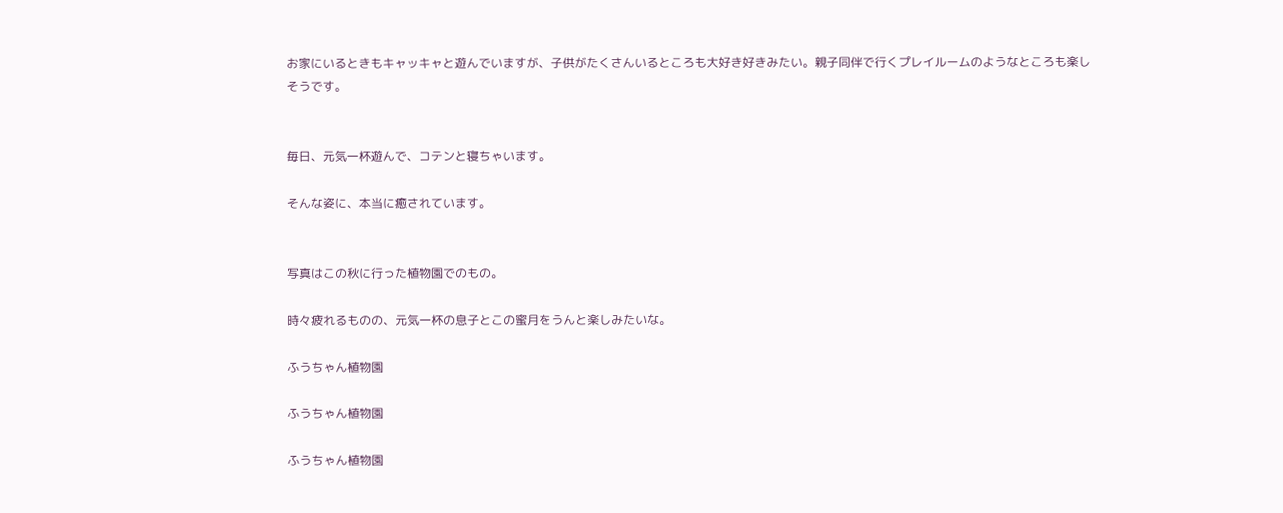お家にいるときもキャッキャと遊んでいますが、子供がたくさんいるところも大好き好きみたい。親子同伴で行くプレイルームのようなところも楽しそうです。


毎日、元気一杯遊んで、コテンと寝ちゃいます。

そんな姿に、本当に癒されています。


写真はこの秋に行った植物園でのもの。

時々疲れるものの、元気一杯の息子とこの蜜月をうんと楽しみたいな。

ふうちゃん植物園

ふうちゃん植物園

ふうちゃん植物園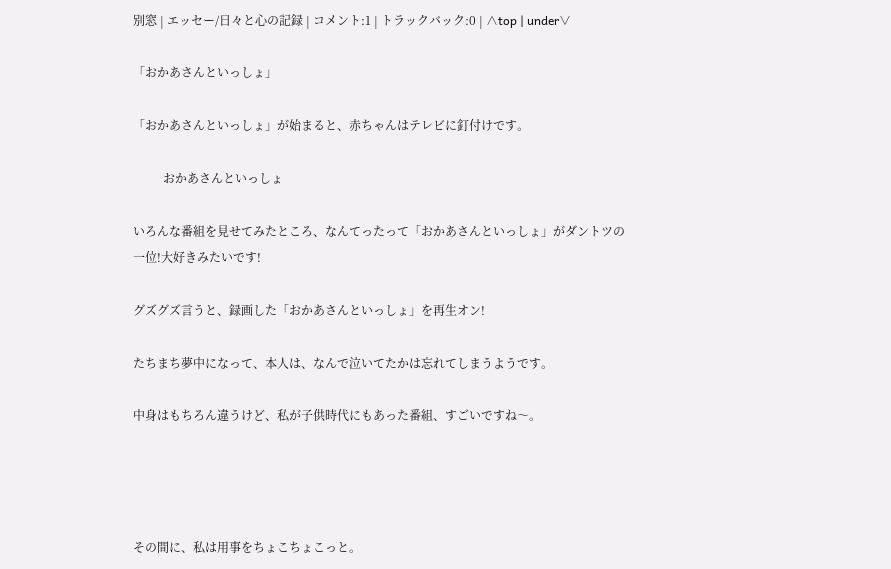別窓 | エッセー/日々と心の記録 | コメント:1 | トラックバック:0 | ∧top | under∨

「おかあさんといっしょ」

「おかあさんといっしょ」が始まると、赤ちゃんはテレビに釘付けです。

          おかあさんといっしょ

いろんな番組を見せてみたところ、なんてったって「おかあさんといっしょ」がダントツの一位!大好きみたいです!

グズグズ言うと、録画した「おかあさんといっしょ」を再生オン!

たちまち夢中になって、本人は、なんで泣いてたかは忘れてしまうようです。

中身はもちろん違うけど、私が子供時代にもあった番組、すごいですね〜。




その間に、私は用事をちょこちょこっと。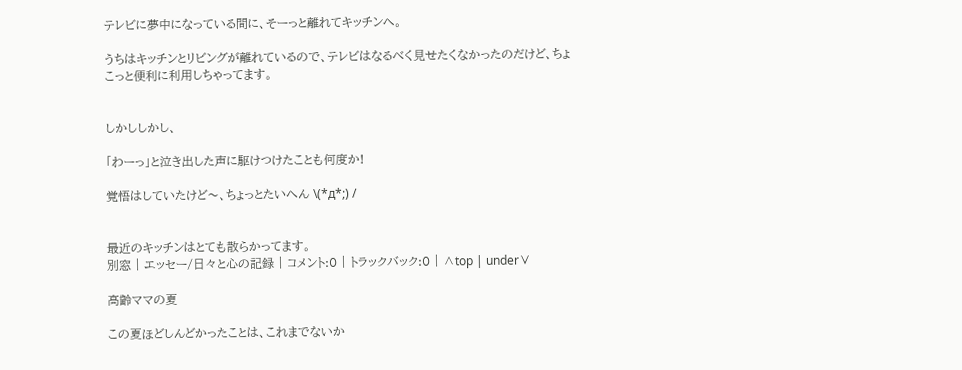テレビに夢中になっている間に、そーっと離れてキッチンへ。

うちはキッチンとリビングが離れているので、テレビはなるべく見せたくなかったのだけど、ちょこっと便利に利用しちゃってます。


しかししかし、

「わーっ」と泣き出した声に駆けつけたことも何度か!

覚悟はしていたけど〜、ちょっとたいへん \(*д*;) /


最近のキッチンはとても散らかってます。
別窓 | エッセー/日々と心の記録 | コメント:0 | トラックバック:0 | ∧top | under∨

高齢ママの夏

この夏ほどしんどかったことは、これまでないか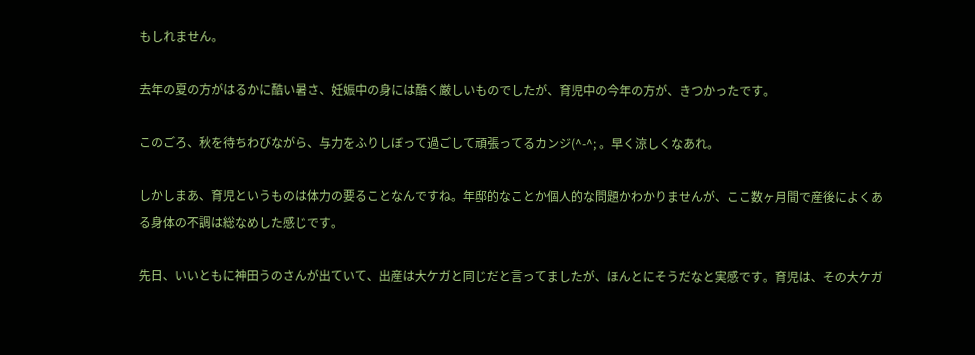もしれません。

去年の夏の方がはるかに酷い暑さ、妊娠中の身には酷く厳しいものでしたが、育児中の今年の方が、きつかったです。

このごろ、秋を待ちわびながら、与力をふりしぼって過ごして頑張ってるカンジ(^-^; 。早く涼しくなあれ。

しかしまあ、育児というものは体力の要ることなんですね。年邸的なことか個人的な問題かわかりませんが、ここ数ヶ月間で産後によくある身体の不調は総なめした感じです。

先日、いいともに神田うのさんが出ていて、出産は大ケガと同じだと言ってましたが、ほんとにそうだなと実感です。育児は、その大ケガ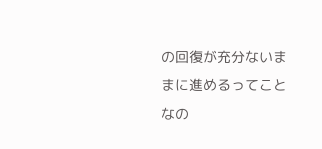の回復が充分ないままに進めるってことなの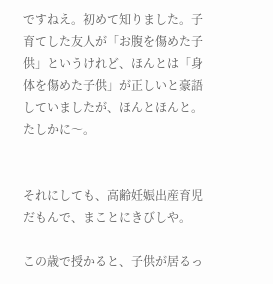ですねえ。初めて知りました。子育てした友人が「お腹を傷めた子供」というけれど、ほんとは「身体を傷めた子供」が正しいと豪語していましたが、ほんとほんと。たしかに〜。


それにしても、高齢妊娠出産育児だもんで、まことにきびしや。

この歳で授かると、子供が居るっ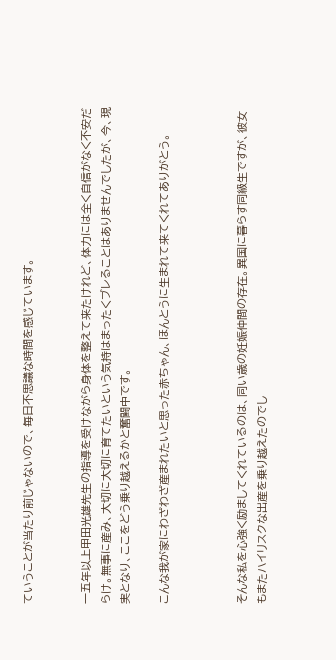ていうことが当たり前じゃないので、毎日不思議な時間を感じています。


一五年以上甲田光雄先生の指導を受けながら身体を整えて来たけれど、体力には全く自信がなく不安だらけ。無事に産み、大切に大切に育てたいという気持はまったくブレることはありませんでしたが、今、現実となり、ここをどう乗り越えるかと奮闘中です。

こんな我が家にわざわざ産まれたいと思った赤ちゃん、ほんとうに生まれて来てくれてありがとう。



そんな私を心強く励ましてくれているのは、同い歳の妊娠仲間の存在。異国に暮らす同級生ですが、彼女もまたハイリスクな出産を乗り越えたのでし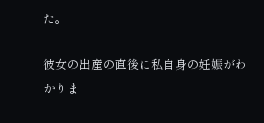た。

彼女の出産の直後に私自身の妊娠がわかりま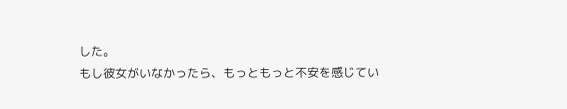した。
もし彼女がいなかったら、もっともっと不安を感じてい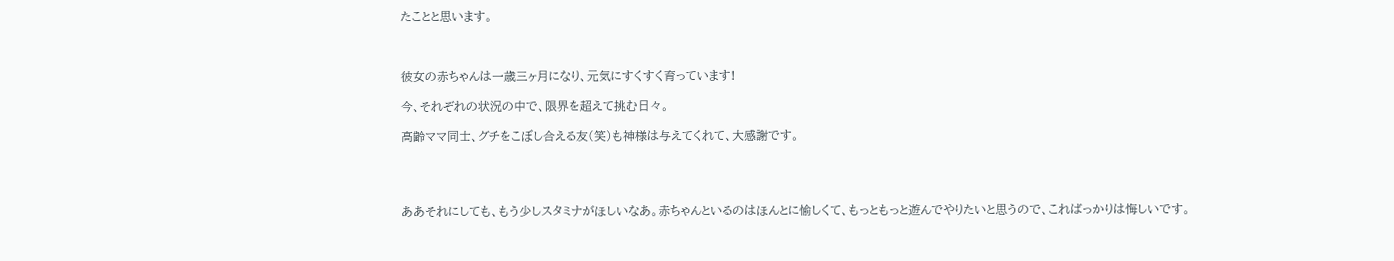たことと思います。



彼女の赤ちゃんは一歳三ヶ月になり、元気にすくすく育っています!

今、それぞれの状況の中で、限界を超えて挑む日々。

高齢ママ同士、グチをこぼし合える友(笑)も神様は与えてくれて、大感謝です。




ああそれにしても、もう少しスタミナがほしいなあ。赤ちゃんといるのはほんとに愉しくて、もっともっと遊んでやりたいと思うので、こればっかりは悔しいです。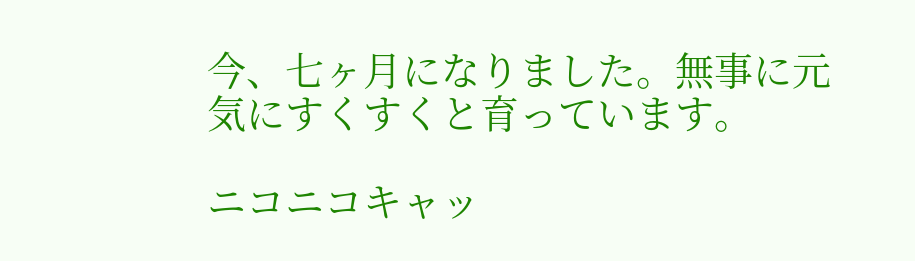今、七ヶ月になりました。無事に元気にすくすくと育っています。

ニコニコキャッ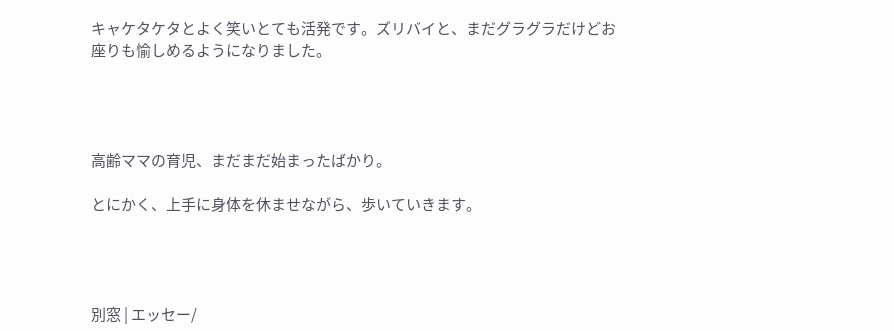キャケタケタとよく笑いとても活発です。ズリバイと、まだグラグラだけどお座りも愉しめるようになりました。




高齢ママの育児、まだまだ始まったばかり。

とにかく、上手に身体を休ませながら、歩いていきます。




別窓 | エッセー/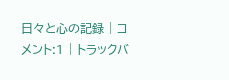日々と心の記録 | コメント:1 | トラックバ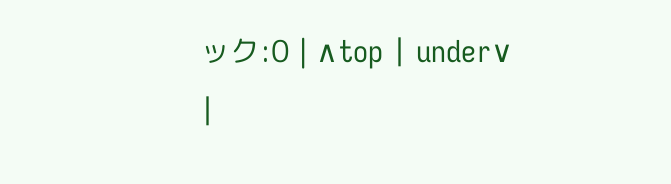ック:0 | ∧top | under∨
|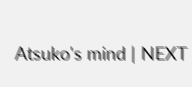Atsuko's mind | NEXT